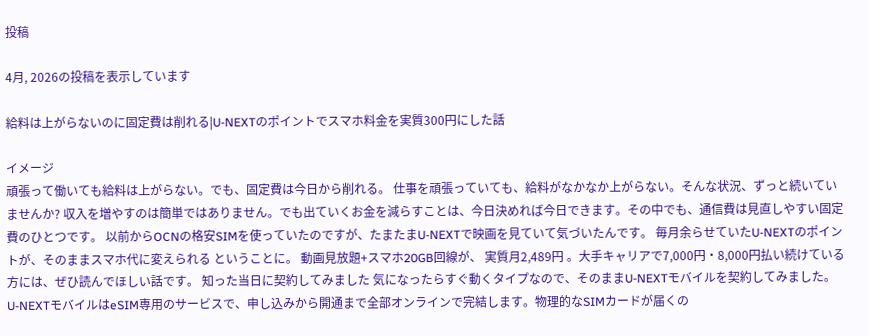投稿

4月, 2026の投稿を表示しています

給料は上がらないのに固定費は削れる|U-NEXTのポイントでスマホ料金を実質300円にした話

イメージ
頑張って働いても給料は上がらない。でも、固定費は今日から削れる。 仕事を頑張っていても、給料がなかなか上がらない。そんな状況、ずっと続いていませんか? 収入を増やすのは簡単ではありません。でも出ていくお金を減らすことは、今日決めれば今日できます。その中でも、通信費は見直しやすい固定費のひとつです。 以前からOCNの格安SIMを使っていたのですが、たまたまU-NEXTで映画を見ていて気づいたんです。 毎月余らせていたU-NEXTのポイントが、そのままスマホ代に変えられる ということに。 動画見放題+スマホ20GB回線が、 実質月2,489円 。大手キャリアで7,000円・8,000円払い続けている方には、ぜひ読んでほしい話です。 知った当日に契約してみました 気になったらすぐ動くタイプなので、そのままU-NEXTモバイルを契約してみました。 U-NEXTモバイルはeSIM専用のサービスで、申し込みから開通まで全部オンラインで完結します。物理的なSIMカードが届くの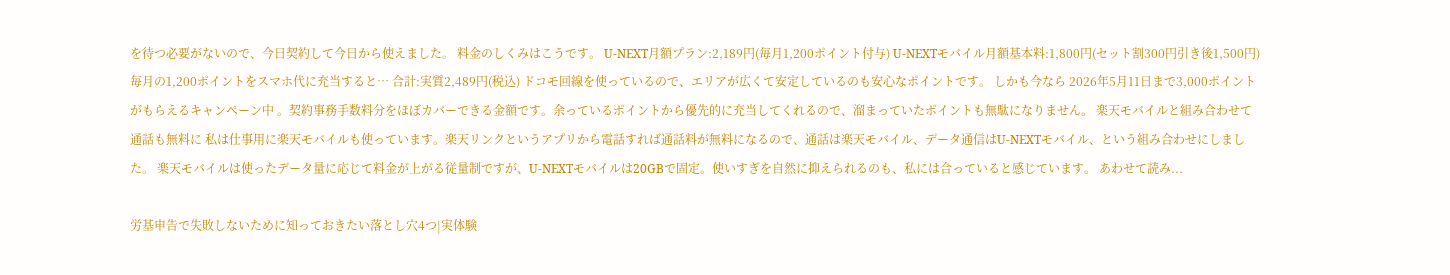を待つ必要がないので、今日契約して今日から使えました。 料金のしくみはこうです。 U-NEXT月額プラン:2,189円(毎月1,200ポイント付与) U-NEXTモバイル月額基本料:1,800円(セット割300円引き後1,500円) 毎月の1,200ポイントをスマホ代に充当すると… 合計:実質2,489円(税込) ドコモ回線を使っているので、エリアが広くて安定しているのも安心なポイントです。 しかも今なら 2026年5月11日まで3,000ポイントがもらえるキャンペーン中 。契約事務手数料分をほぼカバーできる金額です。余っているポイントから優先的に充当してくれるので、溜まっていたポイントも無駄になりません。 楽天モバイルと組み合わせて通話も無料に 私は仕事用に楽天モバイルも使っています。楽天リンクというアプリから電話すれば通話料が無料になるので、通話は楽天モバイル、データ通信はU-NEXTモバイル、という組み合わせにしました。 楽天モバイルは使ったデータ量に応じて料金が上がる従量制ですが、U-NEXTモバイルは20GBで固定。使いすぎを自然に抑えられるのも、私には合っていると感じています。 あわせて読み...

労基申告で失敗しないために知っておきたい落とし穴4つ|実体験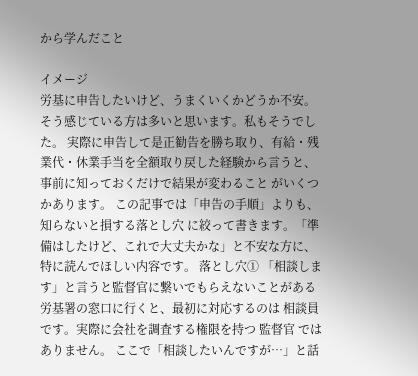から学んだこと

イメージ
労基に申告したいけど、うまくいくかどうか不安。そう感じている方は多いと思います。私もそうでした。 実際に申告して是正勧告を勝ち取り、有給・残業代・休業手当を全額取り戻した経験から言うと、 事前に知っておくだけで結果が変わること がいくつかあります。 この記事では「申告の手順」よりも、 知らないと損する落とし穴 に絞って書きます。「準備はしたけど、これで大丈夫かな」と不安な方に、特に読んでほしい内容です。 落とし穴① 「相談します」と言うと監督官に繋いでもらえないことがある 労基署の窓口に行くと、最初に対応するのは 相談員 です。実際に会社を調査する権限を持つ 監督官 ではありません。 ここで「相談したいんですが…」と話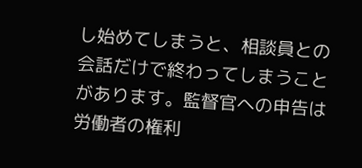し始めてしまうと、相談員との会話だけで終わってしまうことがあります。監督官への申告は労働者の権利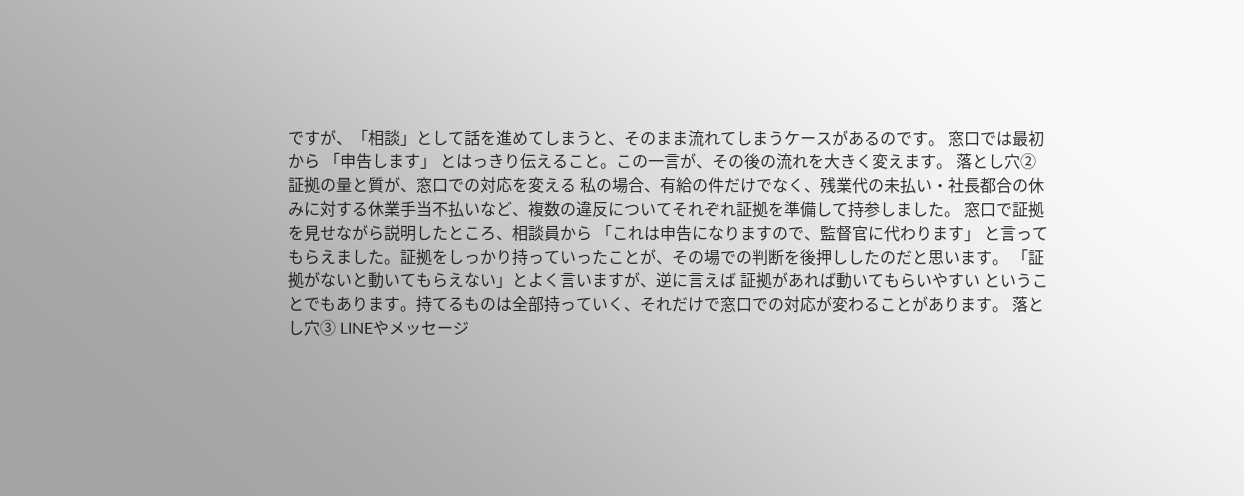ですが、「相談」として話を進めてしまうと、そのまま流れてしまうケースがあるのです。 窓口では最初から 「申告します」 とはっきり伝えること。この一言が、その後の流れを大きく変えます。 落とし穴② 証拠の量と質が、窓口での対応を変える 私の場合、有給の件だけでなく、残業代の未払い・社長都合の休みに対する休業手当不払いなど、複数の違反についてそれぞれ証拠を準備して持参しました。 窓口で証拠を見せながら説明したところ、相談員から 「これは申告になりますので、監督官に代わります」 と言ってもらえました。証拠をしっかり持っていったことが、その場での判断を後押ししたのだと思います。 「証拠がないと動いてもらえない」とよく言いますが、逆に言えば 証拠があれば動いてもらいやすい ということでもあります。持てるものは全部持っていく、それだけで窓口での対応が変わることがあります。 落とし穴③ LINEやメッセージ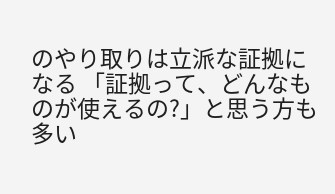のやり取りは立派な証拠になる 「証拠って、どんなものが使えるの?」と思う方も多い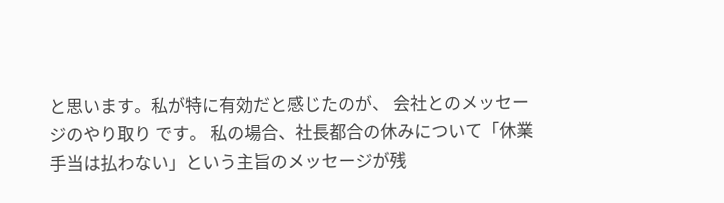と思います。私が特に有効だと感じたのが、 会社とのメッセージのやり取り です。 私の場合、社長都合の休みについて「休業手当は払わない」という主旨のメッセージが残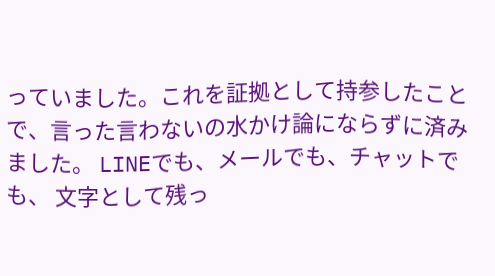っていました。これを証拠として持参したことで、言った言わないの水かけ論にならずに済みました。 LINEでも、メールでも、チャットでも、 文字として残っ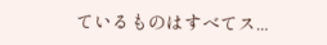ているものはすべてス...